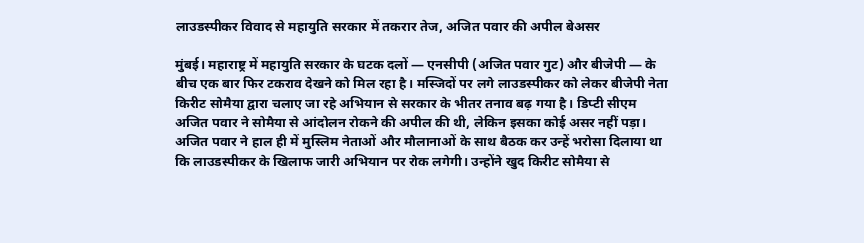लाउडस्पीकर विवाद से महायुति सरकार में तकरार तेज, अजित पवार की अपील बेअसर

मुंबई। महाराष्ट्र में महायुति सरकार के घटक दलों — एनसीपी (अजित पवार गुट) और बीजेपी — के बीच एक बार फिर टकराव देखने को मिल रहा है। मस्जिदों पर लगे लाउडस्पीकर को लेकर बीजेपी नेता किरीट सोमैया द्वारा चलाए जा रहे अभियान से सरकार के भीतर तनाव बढ़ गया है। डिप्टी सीएम अजित पवार ने सोमैया से आंदोलन रोकने की अपील की थी, लेकिन इसका कोई असर नहीं पड़ा।
अजित पवार ने हाल ही में मुस्लिम नेताओं और मौलानाओं के साथ बैठक कर उन्हें भरोसा दिलाया था कि लाउडस्पीकर के खिलाफ जारी अभियान पर रोक लगेगी। उन्होंने खुद किरीट सोमैया से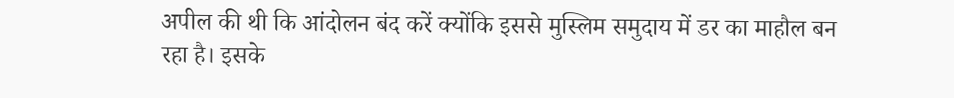अपील की थी कि आंदोलन बंद करें क्योंकि इससे मुस्लिम समुदाय में डर का माहौल बन रहा है। इसके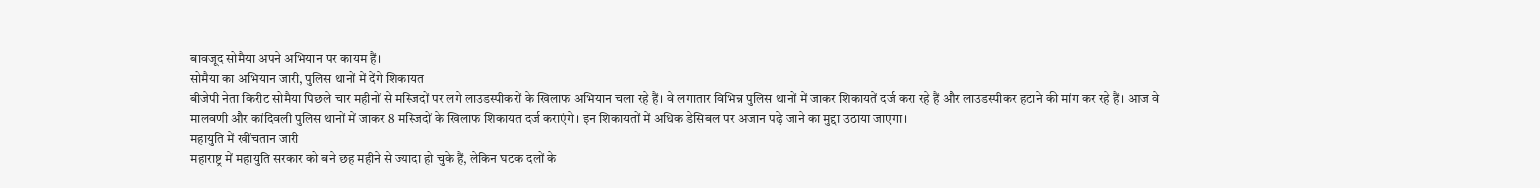बावजूद सोमैया अपने अभियान पर कायम हैं।
सोमैया का अभियान जारी, पुलिस थानों में देंगे शिकायत
बीजेपी नेता किरीट सोमैया पिछले चार महीनों से मस्जिदों पर लगे लाउडस्पीकरों के खिलाफ अभियान चला रहे हैं। वे लगातार विभिन्न पुलिस थानों में जाकर शिकायतें दर्ज करा रहे हैं और लाउडस्पीकर हटाने की मांग कर रहे हैं। आज वे मालवणी और कांदिवली पुलिस थानों में जाकर 8 मस्जिदों के खिलाफ शिकायत दर्ज कराएंगे। इन शिकायतों में अधिक डेसिबल पर अजान पढ़े जाने का मुद्दा उठाया जाएगा।
महायुति में खींचतान जारी
महाराष्ट्र में महायुति सरकार को बने छह महीने से ज्यादा हो चुके हैं, लेकिन घटक दलों के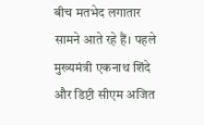बीच मतभेद लगातार सामने आते रहे हैं। पहले मुख्यमंत्री एकनाथ शिंदे और डिप्टी सीएम अजित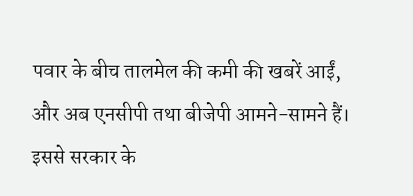पवार के बीच तालमेल की कमी की खबरें आईं, और अब एनसीपी तथा बीजेपी आमने-सामने हैं। इससे सरकार के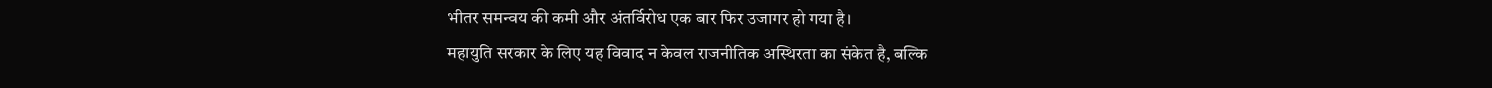भीतर समन्वय की कमी और अंतर्विरोध एक बार फिर उजागर हो गया है।
महायुति सरकार के लिए यह विवाद न केवल राजनीतिक अस्थिरता का संकेत है, बल्कि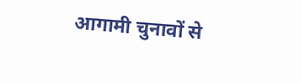आगामी चुनावों से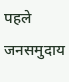पहले जनसमुदाय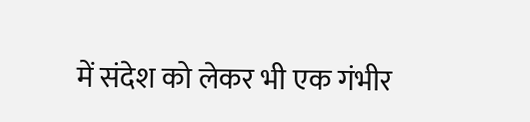में संदेश को लेकर भी एक गंभीर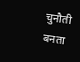चुनौती बनता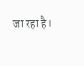जा रहा है।